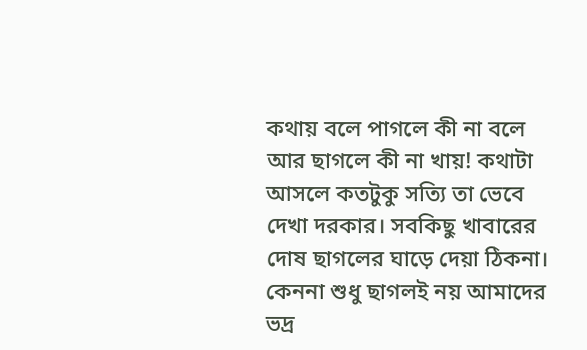কথায় বলে পাগলে কী না বলে আর ছাগলে কী না খায়! কথাটা আসলে কতটুকু সত্যি তা ভেবে দেখা দরকার। সবকিছু খাবারের দোষ ছাগলের ঘাড়ে দেয়া ঠিকনা। কেননা শুধু ছাগলই নয় আমাদের ভদ্র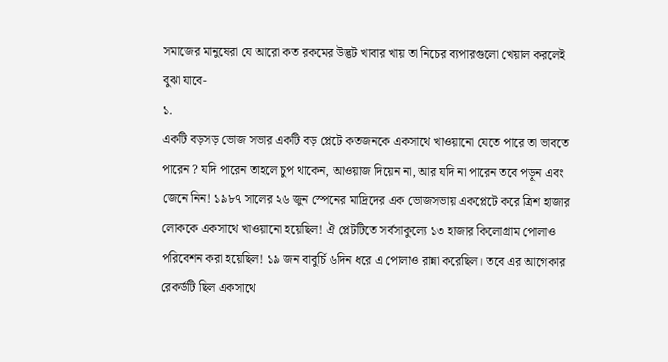সমাজের মানুষেরা যে আরো কত রকমের উদ্ভট খাবার খায় তা নিচের ব্যপারগুলো খেয়াল করলেই বুঝা যাবে-
১.
একটি বড়সড় ভোজ সভার একটি বড় প্লেটে কতজনকে একসাথে খাওয়ানো যেতে পারে তা ভাবতে পারেন ? যদি পারেন তাহলে চুপ থাকেন, আওয়াজ দিয়েন না, আর যদি না পারেন তবে পড়ূন এবং জেনে নিন! ১৯৮৭ সালের ২৬ জুন স্পেনের মাদ্রিদের এক ভোজসভায় একপ্লেটে করে ত্রিশ হাজার লোককে একসাথে খাওয়ানো হয়েছিল! ঐ প্লেটটিতে সর্বসাকুল্যে ১৩ হাজার কিলোগ্রাম পোলাও পরিবেশন করা হয়েছিল! ১৯ জন বাবুর্চি ৬দিন ধরে এ পোলাও রান্না করেছিল। তবে এর আগেকার রেকর্ডটি ছিল একসাথে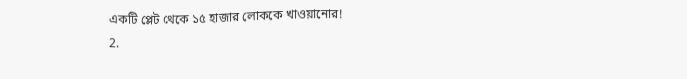একটি প্লেট থেকে ১৫ হাজার লোককে খাওয়ানোর!
2.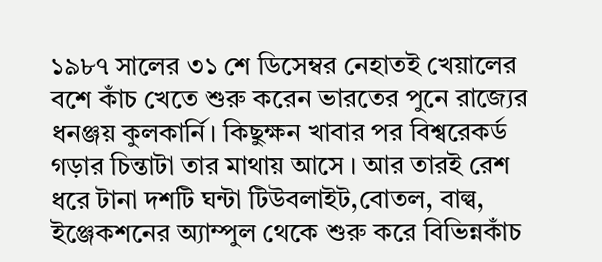১৯৮৭ সালের ৩১ শে ডিসেম্বর নেহাতই খেয়ালের বশে কাঁচ খেতে শুরু করেন ভারতের পুনে রাজ্যের ধনঞ্জয় কুলকার্নি। কিছুক্ষন খাবার পর বিশ্বরেকর্ড গড়ার চিন্তাটা তার মাথায় আসে । আর তারই রেশ ধরে টানা দশটি ঘন্টা টিউবলাইট,বোতল, বাল্ব, ইঞ্জেকশনের অ্যাম্পুল থেকে শুরু করে বিভিন্নকাঁচ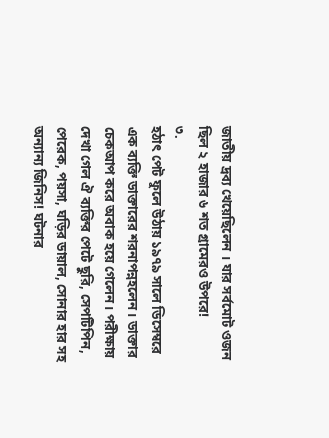জাতীয় দ্রব্য খেয়েছিলেন । যার সর্বমোট ওজন ছিল ২ হাজার ৬ শত গ্রামেরও উপরে!
৩.
হঠাৎ পেট ফুলে উঠায় ১৯৭৯ সালে ডিসেম্বরে এক ব্যক্তি ডাক্তারের শরনাপন্নহলেন। ডাক্তার চেকআপ করে অবাক হয়ে গেলেন। পরীক্ষায় দেখা গেল ঐ ব্যক্তির পেটে ছুরি, সেপটিপিন, পেরেক, পয়সা, ঘড়ির ডায়াল, সোনার হার সহ অন্যান্য জিনিস! ঘটনার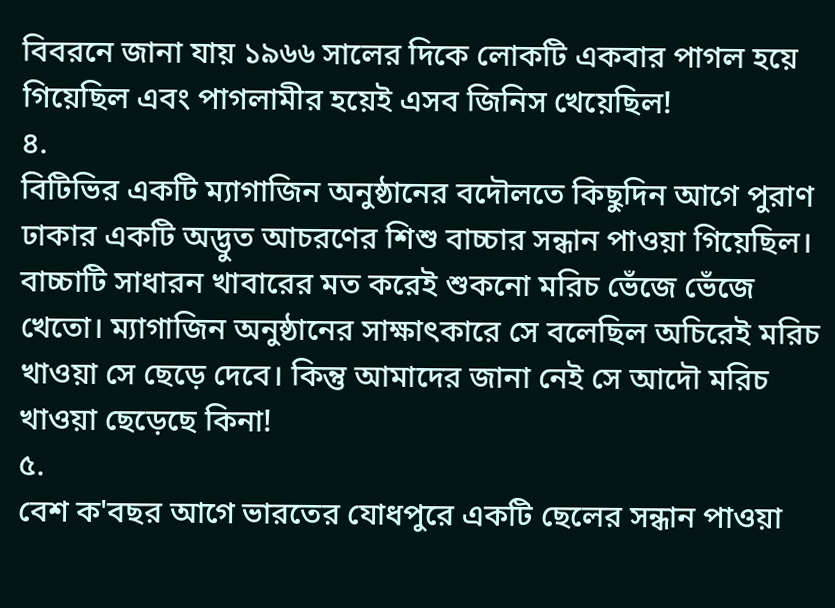বিবরনে জানা যায় ১৯৬৬ সালের দিকে লোকটি একবার পাগল হয়ে গিয়েছিল এবং পাগলামীর হয়েই এসব জিনিস খেয়েছিল!
৪.
বিটিভির একটি ম্যাগাজিন অনুষ্ঠানের বদৌলতে কিছুদিন আগে পুরাণ ঢাকার একটি অদ্ভুত আচরণের শিশু বাচ্চার সন্ধান পাওয়া গিয়েছিল। বাচ্চাটি সাধারন খাবারের মত করেই শুকনো মরিচ ভেঁজে ভেঁজে খেতো। ম্যাগাজিন অনুষ্ঠানের সাক্ষাৎকারে সে বলেছিল অচিরেই মরিচ খাওয়া সে ছেড়ে দেবে। কিন্তু আমাদের জানা নেই সে আদৌ মরিচ খাওয়া ছেড়েছে কিনা!
৫.
বেশ ক'বছর আগে ভারতের যোধপুরে একটি ছেলের সন্ধান পাওয়া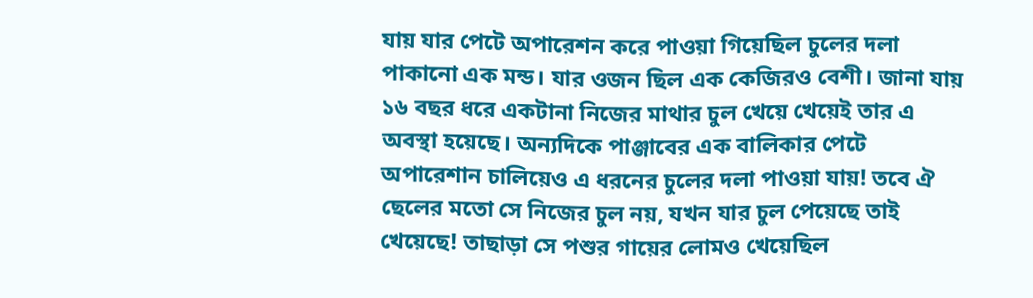যায় যার পেটে অপারেশন করে পাওয়া গিয়েছিল চুলের দলা পাকানো এক মন্ড। যার ওজন ছিল এক কেজিরও বেশী। জানা যায় ১৬ বছর ধরে একটানা নিজের মাথার চুল খেয়ে খেয়েই তার এ অবস্থা হয়েছে। অন্যদিকে পাঞ্জাবের এক বালিকার পেটে অপারেশান চালিয়েও এ ধরনের চুলের দলা পাওয়া যায়! তবে ঐ ছেলের মতো সে নিজের চুল নয়, যখন যার চুল পেয়েছে তাই খেয়েছে! তাছাড়া সে পশুর গায়ের লোমও খেয়েছিল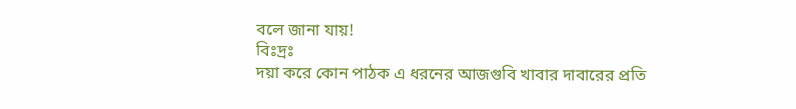বলে জানা যায়!
বিঃদ্রঃ
দয়া করে কোন পাঠক এ ধরনের আজগুবি খাবার দাবারের প্রতি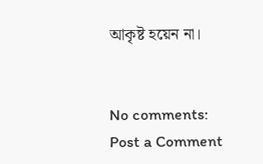আকৃষ্ট হয়েন না।


No comments:
Post a Comment